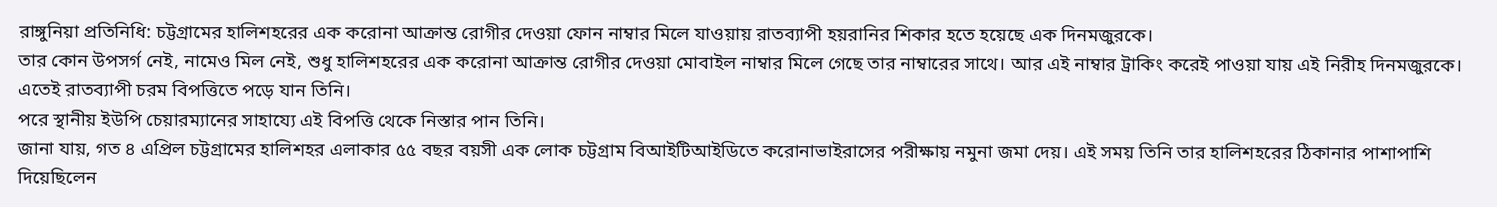রাঙ্গুনিয়া প্রতিনিধি: চট্টগ্রামের হালিশহরের এক করোনা আক্রান্ত রোগীর দেওয়া ফোন নাম্বার মিলে যাওয়ায় রাতব্যাপী হয়রানির শিকার হতে হয়েছে এক দিনমজুরকে।
তার কোন উপসর্গ নেই, নামেও মিল নেই, শুধু হালিশহরের এক করোনা আক্রান্ত রোগীর দেওয়া মোবাইল নাম্বার মিলে গেছে তার নাম্বারের সাথে। আর এই নাম্বার ট্রাকিং করেই পাওয়া যায় এই নিরীহ দিনমজুরকে। এতেই রাতব্যাপী চরম বিপত্তিতে পড়ে যান তিনি।
পরে স্থানীয় ইউপি চেয়ারম্যানের সাহায্যে এই বিপত্তি থেকে নিস্তার পান তিনি।
জানা যায়, গত ৪ এপ্রিল চট্টগ্রামের হালিশহর এলাকার ৫৫ বছর বয়সী এক লোক চট্টগ্রাম বিআইটিআইডিতে করোনাভাইরাসের পরীক্ষায় নমুনা জমা দেয়। এই সময় তিনি তার হালিশহরের ঠিকানার পাশাপাশি দিয়েছিলেন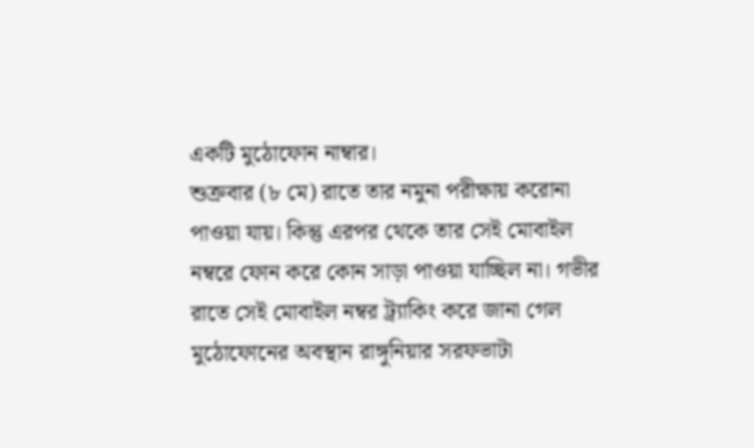একটি মুঠোফোন নাম্বার।
শুক্রবার (৮ মে) রাতে তার নমুনা পরীক্ষায় করোনা পাওয়া যায়। কিন্তু এরপর থেকে তার সেই মোবাইল নম্বরে ফোন করে কোন সাড়া পাওয়া যাচ্ছিল না। গভীর রাতে সেই মোবাইল নম্বর ট্র্যাকিং করে জানা গেল মুঠোফোনের অবস্থান রাঙ্গুনিয়ার সরফভাটা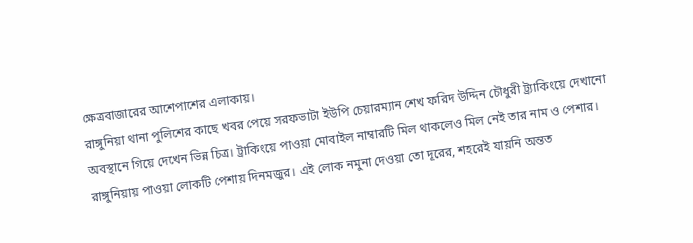ক্ষেত্রবাজারের আশেপাশের এলাকায়।
রাঙ্গুনিয়া থানা পুলিশের কাছে খবর পেয়ে সরফভাটা ইউপি চেয়ারম্যান শেখ ফরিদ উদ্দিন চৌধুরী ট্র্যাকিংয়ে দেখানো অবস্থানে গিয়ে দেখেন ভিন্ন চিত্র। ট্রাকিংয়ে পাওয়া মোবাইল নাম্বারটি মিল থাকলেও মিল নেই তার নাম ও পেশার।
রাঙ্গুনিয়ায় পাওয়া লোকটি পেশায় দিনমজুর। এই লোক নমুনা দেওয়া তো দূরের, শহরেই যায়নি অন্তত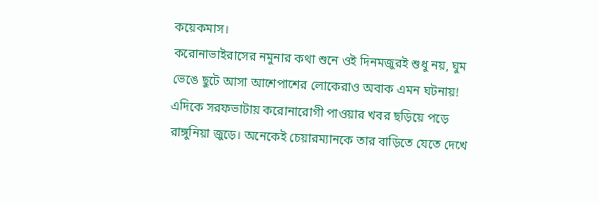কয়েকমাস।
করোনাভাইরাসের নমুনার কথা শুনে ওই দিনমজুরই শুধু নয়, ঘুম ভেঙে ছুটে আসা আশেপাশের লোকেরাও অবাক এমন ঘটনায়! এদিকে সরফভাটায় করোনারোগী পাওয়ার খবর ছড়িয়ে পড়ে রাঙ্গুনিয়া জুড়ে। অনেকেই চেয়ারম্যানকে তার বাড়িতে যেতে দেখে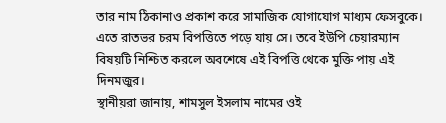তার নাম ঠিকানাও প্রকাশ করে সামাজিক যোগাযোগ মাধ্যম ফেসবুকে। এতে রাতভর চরম বিপত্তিতে পড়ে যায় সে। তবে ইউপি চেয়ারম্যান বিষয়টি নিশ্চিত করলে অবশেষে এই বিপত্তি থেকে মুক্তি পায় এই দিনমজুর।
স্থানীয়রা জানায়, শামসুল ইসলাম নামের ওই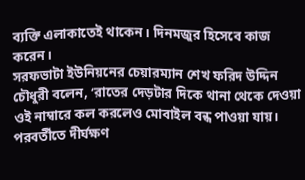ব্যক্তি এলাকাতেই থাকেন। দিনমজুর হিসেবে কাজ করেন।
সরফভাটা ইউনিয়নের চেয়ারম্যান শেখ ফরিদ উদ্দিন চৌধুরী বলেন, ‘রাতের দেড়টার দিকে থানা থেকে দেওয়া ওই নাম্বারে কল করলেও মোবাইল বন্ধ পাওয়া যায়। পরবর্তীতে দীর্ঘক্ষণ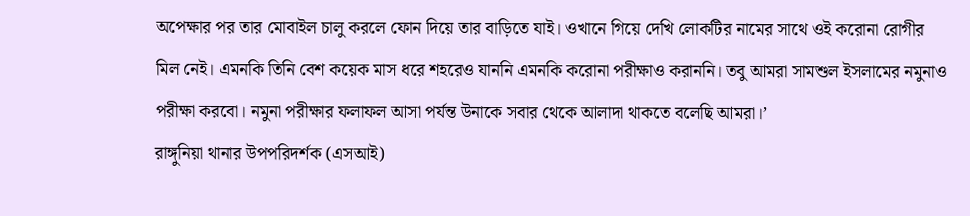অপেক্ষার পর তার মোবাইল চালু করলে ফোন দিয়ে তার বাড়িতে যাই। ওখানে গিয়ে দেখি লোকটির নামের সাথে ওই করোনা রোগীর মিল নেই। এমনকি তিনি বেশ কয়েক মাস ধরে শহরেও যাননি এমনকি করোনা পরীক্ষাও করাননি। তবু আমরা সামশুল ইসলামের নমুনাও পরীক্ষা করবো। নমুনা পরীক্ষার ফলাফল আসা পর্যন্ত উনাকে সবার থেকে আলাদা থাকতে বলেছি আমরা।’
রাঙ্গুনিয়া থানার উপপরিদর্শক (এসআই)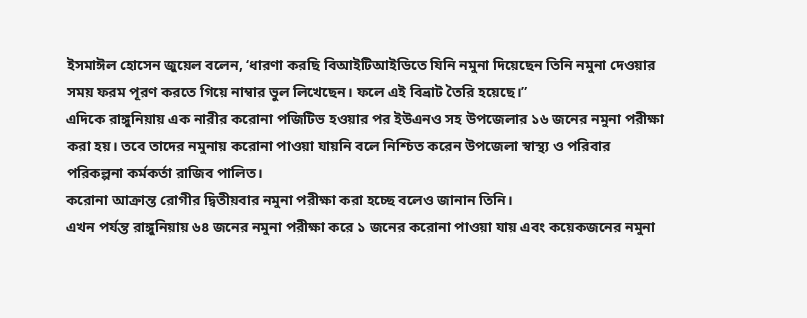ইসমাঈল হোসেন জুয়েল বলেন, ‘ধারণা করছি বিআইটিআইডিতে যিনি নমুনা দিয়েছেন তিনি নমুনা দেওয়ার সময় ফরম পূরণ করতে গিয়ে নাম্বার ভুল লিখেছেন। ফলে এই বিভ্রাট তৈরি হয়েছে।”
এদিকে রাঙ্গুনিয়ায় এক নারীর করোনা পজিটিভ হওয়ার পর ইউএনও সহ উপজেলার ১৬ জনের নমুনা পরীক্ষা করা হয়। তবে তাদের নমুনায় করোনা পাওয়া যায়নি বলে নিশ্চিত করেন উপজেলা স্বাস্থ্য ও পরিবার পরিকল্পনা কর্মকর্তা রাজিব পালিত।
করোনা আক্রান্ত রোগীর দ্বিতীয়বার নমুনা পরীক্ষা করা হচ্ছে বলেও জানান তিনি।
এখন পর্যন্ত রাঙ্গুনিয়ায় ৬৪ জনের নমুনা পরীক্ষা করে ১ জনের করোনা পাওয়া যায় এবং কয়েকজনের নমুনা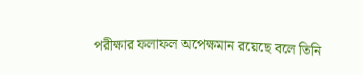পরীক্ষার ফলাফল অপেক্ষমান রয়েছে বলে তিনি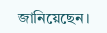জানিয়েছেন।